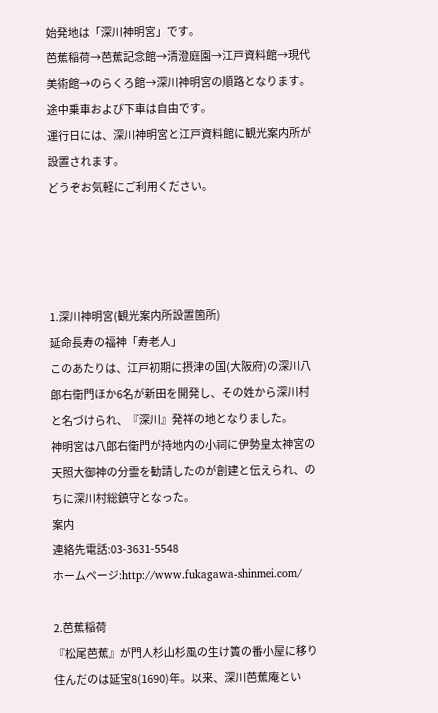始発地は「深川神明宮」です。
芭蕉稲荷→芭蕉記念館→清澄庭園→江戸資料館→現代美術館→のらくろ館→深川神明宮の順路となります。
途中乗車および下車は自由です。
運行日には、深川神明宮と江戸資料館に観光案内所が設置されます。
どうぞお気軽にご利用ください。




1.深川神明宮(観光案内所設置箇所)
延命長寿の福神「寿老人」
このあたりは、江戸初期に摂津の国(大阪府)の深川八郎右衛門ほか6名が新田を開発し、その姓から深川村と名づけられ、『深川』発祥の地となりました。
神明宮は八郎右衛門が持地内の小祠に伊勢皇太神宮の天照大御神の分霊を勧請したのが創建と伝えられ、のちに深川村総鎮守となった。
案内
連絡先電話:03-3631-5548
ホームページ:http://www.fukagawa-shinmei.com/

2.芭蕉稲荷
『松尾芭蕉』が門人杉山杉風の生け簀の番小屋に移り住んだのは延宝8(1690)年。以来、深川芭蕉庵とい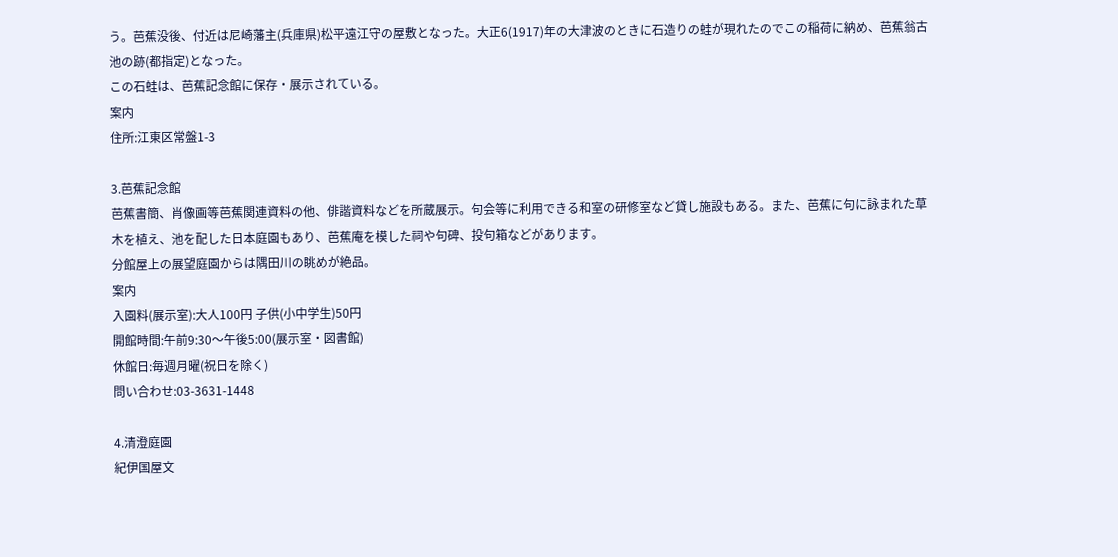う。芭蕉没後、付近は尼崎藩主(兵庫県)松平遠江守の屋敷となった。大正6(1917)年の大津波のときに石造りの蛙が現れたのでこの稲荷に納め、芭蕉翁古池の跡(都指定)となった。
この石蛙は、芭蕉記念館に保存・展示されている。
案内
住所:江東区常盤1-3

3.芭蕉記念館
芭蕉書簡、肖像画等芭蕉関連資料の他、俳諧資料などを所蔵展示。句会等に利用できる和室の研修室など貸し施設もある。また、芭蕉に句に詠まれた草木を植え、池を配した日本庭園もあり、芭蕉庵を模した祠や句碑、投句箱などがあります。
分館屋上の展望庭園からは隅田川の眺めが絶品。
案内
入園料(展示室):大人100円 子供(小中学生)50円
開館時間:午前9:30〜午後5:00(展示室・図書館)
休館日:毎週月曜(祝日を除く)
問い合わせ:03-3631-1448

4.清澄庭園
紀伊国屋文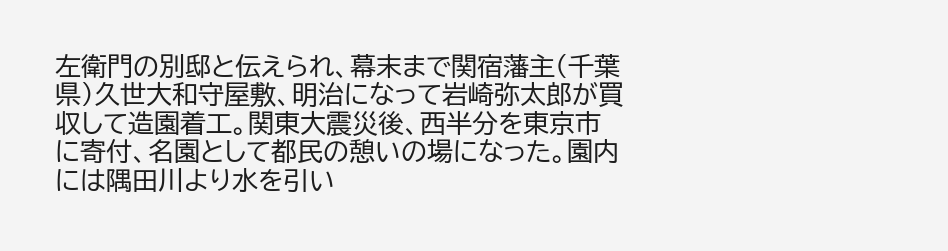左衛門の別邸と伝えられ、幕末まで関宿藩主(千葉県)久世大和守屋敷、明治になって岩崎弥太郎が買収して造園着工。関東大震災後、西半分を東京市に寄付、名園として都民の憩いの場になった。園内には隅田川より水を引い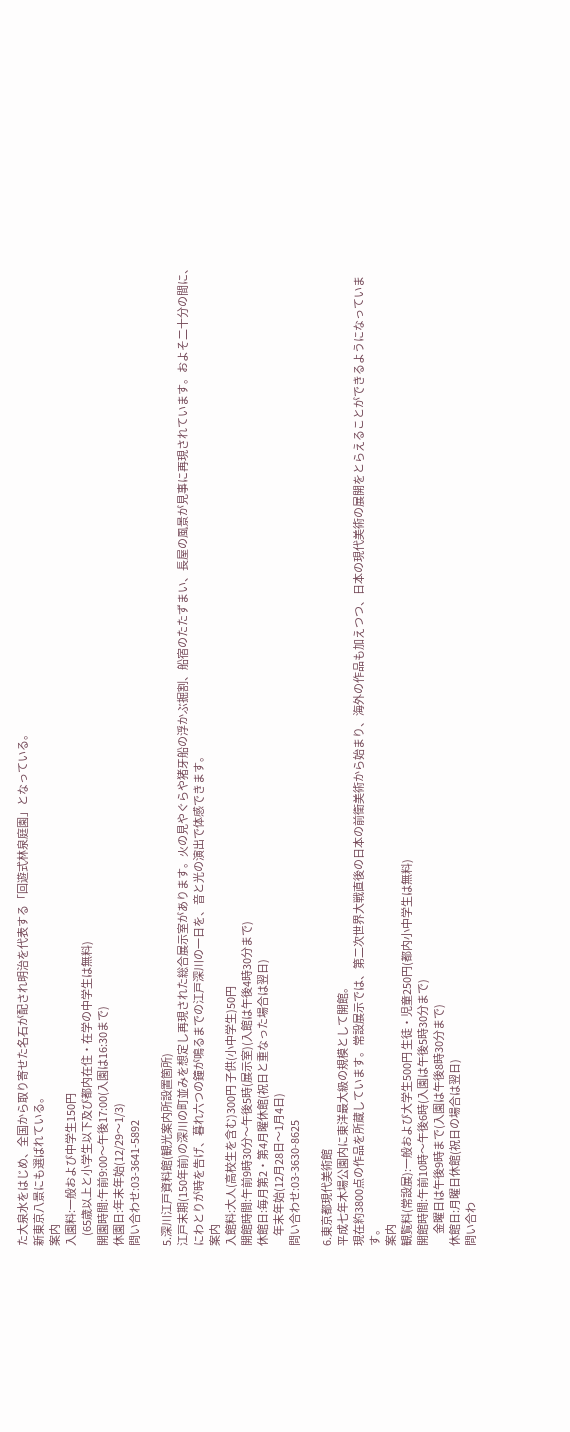た大泉水をはじめ、全国から取り寄せた名石が配され明治を代表する「回遊式林泉庭園」となっている。
新東京八景にも選ばれている。
案内
入園料:一般および中学生150円
     (65歳以上と小学生以下及び都内在住・在学の中学生は無料)
開園時間:午前9:00〜午後17:00(入園は16:30まで)
休園日:年末年始(12/29〜1/3)
問い合わせ:03-3641-5892

5.深川江戸資料館(観光案内所設置箇所)
江戸末期(150年前)の深川の町並みを想定し再現された総合展示室があります。火の見やぐらや猪牙船の浮かぶ掘割、船宿のたたずまい、長屋の風景が見事に再現されています。およそ二十分の間に、にわとりが時を告げ、暮れ六つの鐘が鳴るまでの江戸深川の一日を、音と光の演出で体感できます。
案内
入館料:大人(高校生を含む)300円 子供(小中学生)50円
開館時間:午前9時30分〜午後5時(展示室)(入館は午後4時30分まで)
休館日:毎月第2・第4月曜休館(祝日と重なった場合は翌日)
     年末年始(12月28日〜1月4日)
問い合わせ:03-3630-8625

6.東京都現代美術館
平成七年木場公園内に東洋最大級の規模として開館。
現在約3800点の作品を所蔵しています。常設展示では、第二次世界大戦直後の日本の前衛美術から始まり、海外の作品も加えつつ、日本の現代美術の展開をとらえることができるようになっています。
案内
観覧料(常設展):一般および大学生500円 生徒・児童250円(都内小中学生は無料)
開館時間:午前10時〜午後6時(入園は午後5時30分まで)
      金曜日は午後9時まで(入園は午後8時30分まで)
休館日:月曜日休館(祝日の場合は翌日)
問い合わ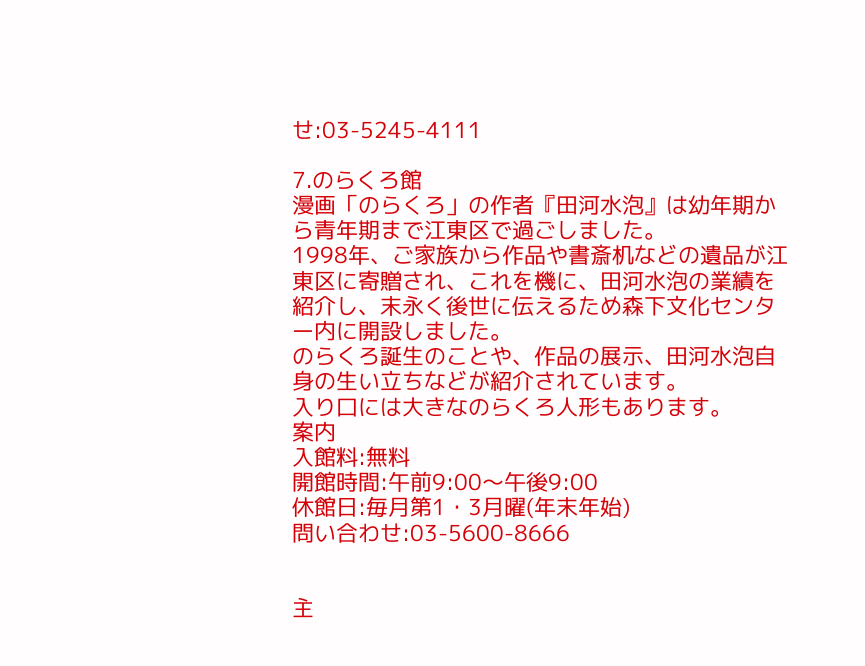せ:03-5245-4111

7.のらくろ館
漫画「のらくろ」の作者『田河水泡』は幼年期から青年期まで江東区で過ごしました。
1998年、ご家族から作品や書斎机などの遺品が江東区に寄贈され、これを機に、田河水泡の業績を紹介し、末永く後世に伝えるため森下文化センター内に開設しました。
のらくろ誕生のことや、作品の展示、田河水泡自身の生い立ちなどが紹介されています。
入り口には大きなのらくろ人形もあります。
案内
入館料:無料
開館時間:午前9:00〜午後9:00
休館日:毎月第1・3月曜(年末年始)
問い合わせ:03-5600-8666


主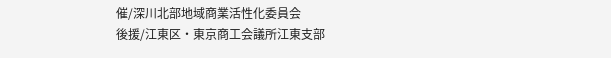催/深川北部地域商業活性化委員会
後援/江東区・東京商工会議所江東支部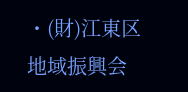・(財)江東区地域振興会